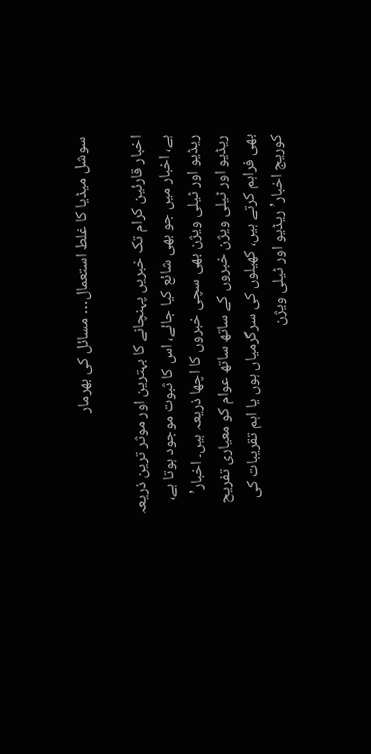سوشل میڈیا کا غلط استعمال… مسائل کی بھرمار

اخبار قارئین کرام تک خبریں پہنچانے کا بہترین اور موثر ترین ذریعہ ہے، اخبار میں جو بھی شائع کیا جائے، اس کا ثبوت موجود ہوتا ہے، ریڈیو اور ٹیلی ویژن بھی سچی خبروں کا اچھا ذریعہ ہیں۔ اخبار’ ریڈیو اور ٹیلی ویژن خبروں کے ساتھ ساتھ عوام کو معیاری تفریح بھی فراہم کرتے ہیں، کھیلوں کی سرگرمیاں ہوں یا اہم تقریبات کی کوریج اخبار’ ریڈیو اور ٹیلی ویژن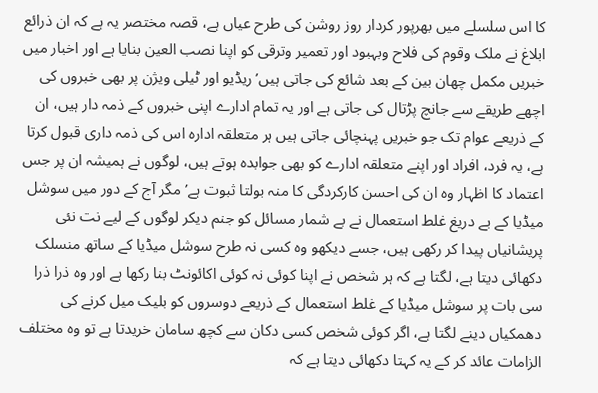کا اس سلسلے میں بھرپور کردار روز روشن کی طرح عیاں ہے، قصہ مختصر یہ ہے کہ ان ذرائع ابلاغ نے ملک وقوم کی فلاح وبہبود اور تعمیر وترقی کو اپنا نصب العین بنایا ہے اور اخبار میں خبریں مکمل چھان بین کے بعد شائع کی جاتی ہیں’ ریڈیو اور ٹیلی ویژن پر بھی خبروں کی اچھے طریقے سے جانچ پڑتال کی جاتی ہے اور یہ تمام ادارے اپنی خبروں کے ذمہ دار ہیں، ان کے ذریعے عوام تک جو خبریں پہنچائی جاتی ہیں ہر متعلقہ ادارہ اس کی ذمہ داری قبول کرتا ہے، یہ فرد، افراد اور اپنے متعلقہ ادارے کو بھی جوابدہ ہوتے ہیں، لوگوں نے ہمیشہ ان پر جس اعتماد کا اظہار وہ ان کی احسن کارکردگی کا منہ بولتا ثبوت ہے’ مگر آج کے دور میں سوشل میڈیا کے بے دریغ غلط استعمال نے بے شمار مسائل کو جنم دیکر لوگوں کے لیے نت نئی پریشانیاں پیدا کر رکھی ہیں، جسے دیکھو وہ کسی نہ طرح سوشل میڈیا کے ساتھ منسلک دکھائی دیتا ہے، لگتا ہے کہ ہر شخص نے اپنا کوئی نہ کوئی اکائونٹ بنا رکھا ہے اور وہ ذرا ذرا سی بات پر سوشل میڈیا کے غلط استعمال کے ذریعے دوسروں کو بلیک میل کرنے کی دھمکیاں دینے لگتا ہے، اگر کوئی شخص کسی دکان سے کچھ سامان خریدتا ہے تو وہ مختلف الزامات عائد کر کے یہ کہتا دکھائی دیتا ہے کہ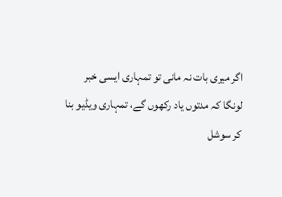اگر میری بات نہ مانی تو تمہاری ایسی خبر لونگا کہ مدتوں یاد رکھوں گے، تمہاری ویڈیو بنا کر سوشل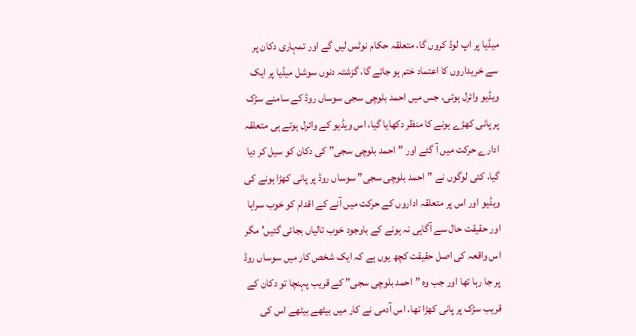میڈیا پر اپ لوڈ کروں گا، متعلقہ حکام نوٹس لیں گے اور تمہاری دکان پر سے خریداروں کا اعتماد ختم ہو جائے گا، گزشتہ دنوں سوشل میڈیا پر ایک ویڈیو وائرل ہوئی، جس میں احمد بلوچی سجی سوساں روڈ کے سامنے سڑک پر پانی کھڑے ہونے کا منظر دکھایا گیا، اس ویڈیو کے وائرل ہوتے ہی متعلقہ ادارے حرکت میں آ گئے اور ”احمد بلوچی سجی” کی دکان کو سیل کر دیا گیا، کئی لوگوں نے ”احمد بلوچی سجی” سوساں روڈ پر پانی کھڑا ہونے کی ویڈیو اور اس پر متعلقہ اداروں کے حرکت میں آنے کے اقدام کو خوب سراہا اور حقیقت حال سے آگاہی نہ ہونے کے باوجود خوب تالیاں بجائی گئیں’ مگر اس واقعہ کی اصل حقیقت کچھ یوں ہے کہ ایک شخص کار میں سوساں روڈ پر جا رہا تھا اور جب وہ ”احمد بلوچی سجی” کے قریب پہنچا تو دکان کے قریب سڑک پر پانی کھڑا تھا، اس آدمی نے کار میں بیٹھے بیٹھے اس کی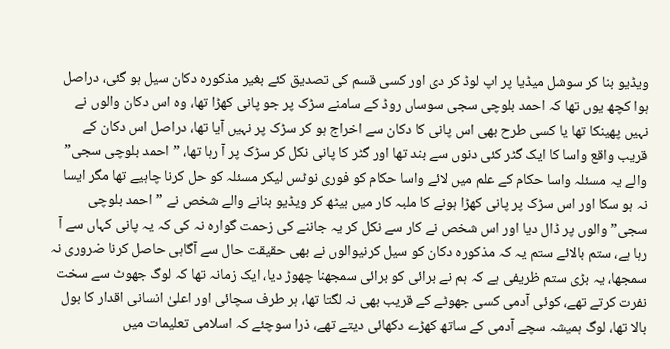ویڈیو بنا کر سوشل میڈیا پر اپ لوڈ کر دی اور کسی قسم کی تصدیق کئے بغیر مذکورہ دکان سیل ہو گئی، دراصل ہوا کچھ یوں تھا کہ احمد بلوچی سجی سوساں روڈ کے سامنے سڑک پر جو پانی کھڑا تھا، وہ اس دکان والوں نے نہیں پھینکا تھا یا کسی طرح بھی اس پانی کا دکان سے اخراج ہو کر سڑک پر نہیں آیا تھا، دراصل اس دکان کے قریب واقع واسا کا ایک گٹر کئی دنوں سے بند تھا اور گٹر کا پانی نکل کر سڑک پر آ رہا تھا، ”احمد بلوچی سجی” والے یہ مسئلہ واسا حکام کے علم میں لائے واسا حکام کو فوری نوٹس لیکر مسئلہ کو حل کرنا چاہیے تھا مگر ایسا نہ ہو سکا اور اس سڑک پر پانی کھڑا ہونے کا ملبہ کار میں بیٹھ کر ویڈیو بنانے والے شخص نے ”احمد بلوچی سجی” والوں پر ڈال دیا اور اس شخص نے کار سے نکل کر یہ جاننے کی زحمت گوارہ نہ کی کہ یہ پانی کہاں سے آ رہا ہے، ستم بالائے ستم یہ کہ مذکورہ دکان کو سیل کرنیوالوں نے بھی حقیقت حال سے آگاہی حاصل کرنا ضروری نہ سمجھا، یہ بڑی ستم ظریفی ہے کہ ہم نے برائی کو برائی سمجھنا چھوڑ دیا، ایک زمانہ تھا کہ لوگ جھوٹ سے سخت نفرت کرتے تھے، کوئی آدمی کسی جھوٹے کے قریب بھی نہ لگتا تھا، ہر طرف سچائی اور اعلیٰ انسانی اقدار کا بول بالا تھا، لوگ ہمیشہ سچے آدمی کے ساتھ کھڑے دکھائی دیتے تھے، ذرا سوچئے کہ اسلامی تعلیمات میں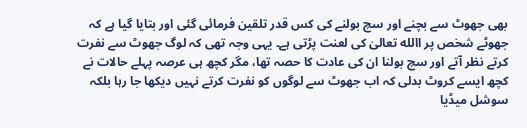بھی جھوٹ سے بچنے اور سچ بولنے کی کس قدر تلقین فرمائی گئی اور بتایا گیا ہے کہ جھوٹے شخص پر االله تعالیٰ کی لعنت پڑتی ہے۔ یہی وجہ تھی کہ لوگ جھوٹ سے نفرت کرتے نظر آتے اور سچ بولنا ان کی عادت کا حصہ تھا، مگر کچھ ہی عرصہ پہلے حالات نے کچھ ایسے کروٹ بدلی کہ اب جھوٹ سے لوگوں کو نفرت کرتے نہیں دیکھا جا رہا بلکہ سوشل میڈیا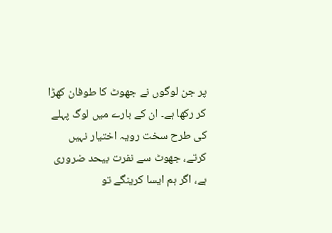پر جن لوگوں نے جھوٹ کا طوفان کھڑا کر رکھا ہے۔ ان کے بارے میں لوگ پہلے کی طرح سخت رویہ اختیار نہیں کرتے، جھوٹ سے نفرت بیحد ضروری ہے، اگر ہم ایسا کرینگے تو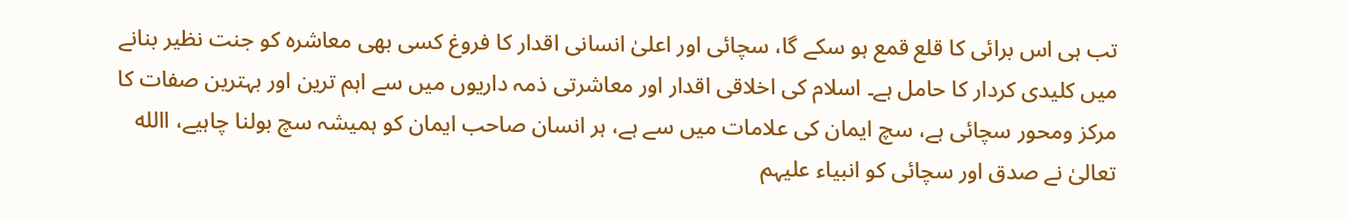تب ہی اس برائی کا قلع قمع ہو سکے گا، سچائی اور اعلیٰ انسانی اقدار کا فروغ کسی بھی معاشرہ کو جنت نظیر بنانے میں کلیدی کردار کا حامل ہے۔ اسلام کی اخلاقی اقدار اور معاشرتی ذمہ داریوں میں سے اہم ترین اور بہترین صفات کا مرکز ومحور سچائی ہے، سچ ایمان کی علامات میں سے ہے، ہر انسان صاحب ایمان کو ہمیشہ سچ بولنا چاہیے، االله تعالیٰ نے صدق اور سچائی کو انبیاء علیہم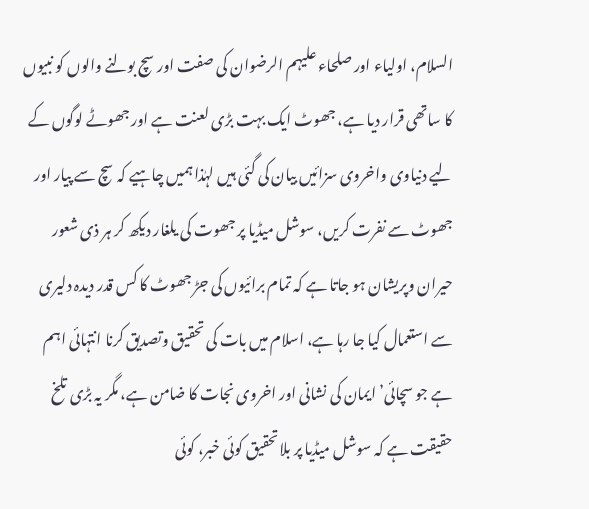السلام، اولیاء اور صلحاء علیہم الرضوان کی صفت اور سچ بولنے والوں کو نبیوں کا ساتھی قرار دیا ہے، جھوٹ ایک بہت بڑی لعنت ہے اور جھوٹے لوگوں کے لیے دنیاوی واخروی سزائیں بیان کی گئی ہیں لہٰذا ہمیں چاہیے کہ سچ سے پیار اور جھوٹ سے نفرت کریں، سوشل میڈیا پر جھوت کی یلغار دیکھ کر ہر ذی شعور حیران وپریشان ہو جاتا ہے کہ تمام برائیوں کی جڑ جھوٹ کا کس قدر دیدہ دلیری سے استعمال کیا جا رہا ہے، اسلام میں بات کی تحقیق وتصدیق کرنا انتہائی اہم ہے جو سچائی’ ایمان کی نشانی اور اخروی نجات کا ضامن ہے، مگر یہ بڑی تلخ حقیقت ہے کہ سوشل میڈیا پر بلاتحقیق کوئی خبر، کوئی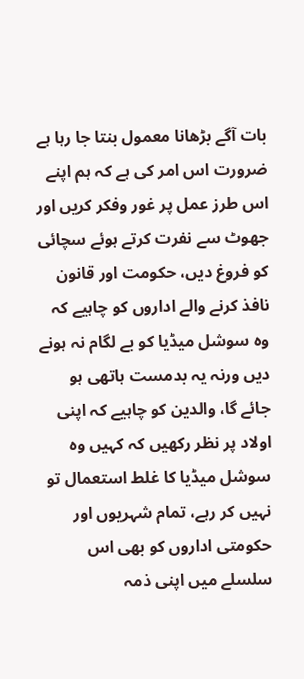بات آگے بڑھانا معمول بنتا جا رہا ہے ضرورت اس امر کی ہے کہ ہم اپنے اس طرز عمل پر غور وفکر کریں اور جھوٹ سے نفرت کرتے ہوئے سچائی کو فروغ دیں، حکومت اور قانون نافذ کرنے والے اداروں کو چاہیے کہ وہ سوشل میڈیا کو بے لگام نہ ہونے دیں ورنہ یہ بدمست ہاتھی ہو جائے گا، والدین کو چاہیے کہ اپنی اولاد پر نظر رکھیں کہ کہیں وہ سوشل میڈیا کا غلط استعمال تو نہیں کر رہے، تمام شہریوں اور حکومتی اداروں کو بھی اس سلسلے میں اپنی ذمہ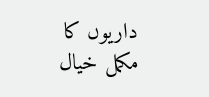داریوں کا مکمل خیال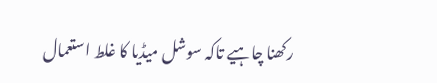رکھنا چاہیے تاکہ سوشل میڈیا کا غلط استعمال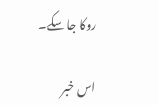روکا جا سکے۔

اس خبر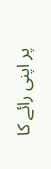پر اپنی رائے کا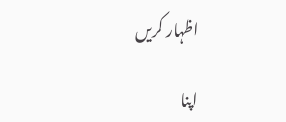اظہار کریں

اپنا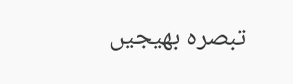تبصرہ بھیجیں